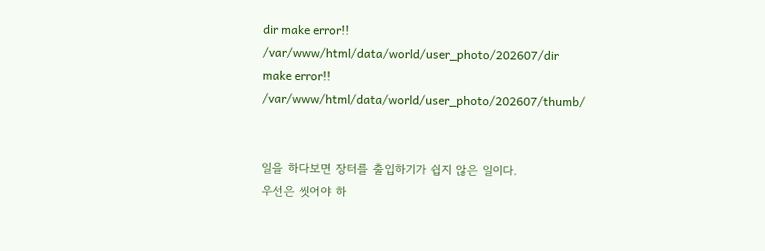dir make error!! /var/www/html/data/world/user_photo/202607/dir make error!! /var/www/html/data/world/user_photo/202607/thumb/


일을 하다보면 장터를 출입하기가 쉽지 않은 일이다.
우선은 씻어야 하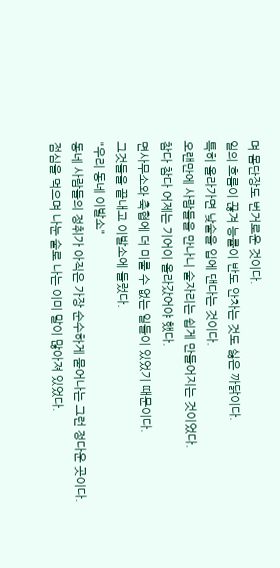며 몸단장도 번거로운 것이다.
일의 흐름이 끊겨 능률이 반도 안차는 것도 싫은 까닭이다.
특히 올라가면 낮술을 입에 댄다는 것이다.
오랜만에 사람들을 만나니 술자리는 쉽게 만들어지는 것이었다.
참다 참다 어제는 기어이 올라갔어야 했다.
면사무소와 축협에 더 미룰 수 없는 일들이 있었기 때문이다.
그것들을 끝내고 이발소에 들렀다.
"우리 동네 이발소"
동네 사람들의 정취가 아직은 가장 순수하게 묻어나는 그런 정다운 곳이다.
점심을 먹으며 나눈 술로 나는 이미 말이 많아져 있었다.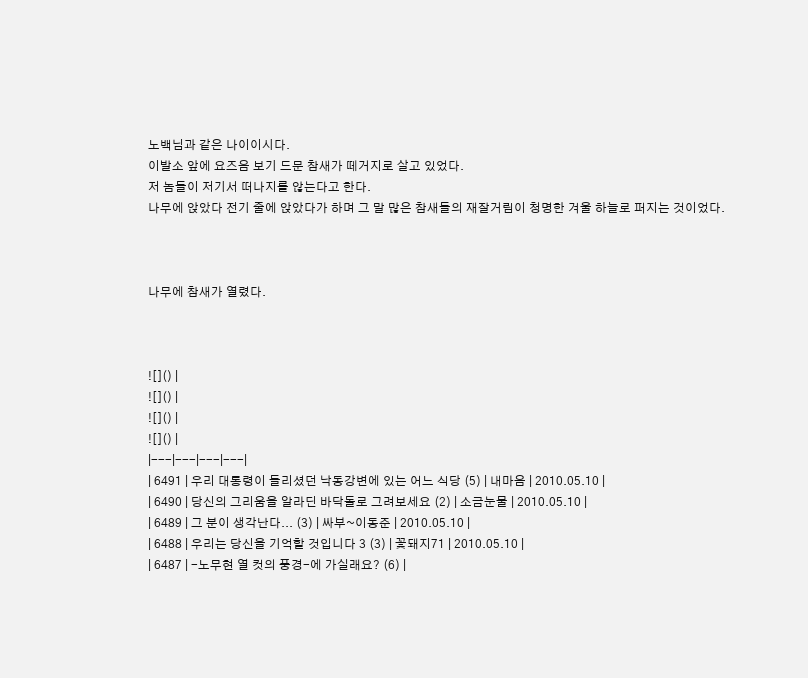노백님과 같은 나이이시다.
이발소 앞에 요즈음 보기 드문 참새가 떼거지로 살고 있었다.
저 놈들이 저기서 떠나지를 않는다고 한다.
나무에 앉았다 전기 줄에 앉았다가 하며 그 말 많은 참새들의 재잘거림이 청명한 겨울 하늘로 퍼지는 것이었다.



나무에 참새가 열렸다.



![]() |
![]() |
![]() |
![]() |
|---|---|---|---|
| 6491 | 우리 대통령이 들리셨던 낙동강변에 있는 어느 식당 (5) | 내마음 | 2010.05.10 |
| 6490 | 당신의 그리움을 알라딘 바닥돌로 그려보세요 (2) | 소금눈물 | 2010.05.10 |
| 6489 | 그 분이 생각난다... (3) | 싸부~이동준 | 2010.05.10 |
| 6488 | 우리는 당신을 기억할 것입니다 3 (3) | 꽃돼지71 | 2010.05.10 |
| 6487 | -노무현 열 컷의 풍경-에 가실래요? (6) |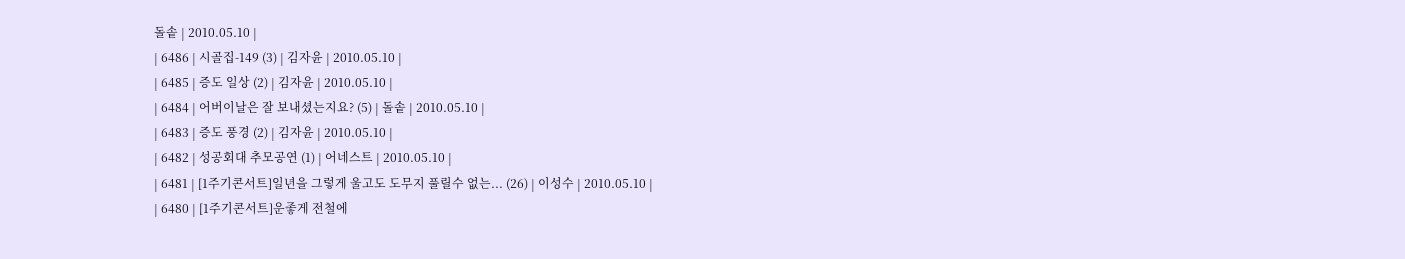돌솥 | 2010.05.10 |
| 6486 | 시골집-149 (3) | 김자윤 | 2010.05.10 |
| 6485 | 증도 일상 (2) | 김자윤 | 2010.05.10 |
| 6484 | 어버이날은 잘 보내셨는지요? (5) | 돌솥 | 2010.05.10 |
| 6483 | 증도 풍경 (2) | 김자윤 | 2010.05.10 |
| 6482 | 성공회대 추모공연 (1) | 어네스트 | 2010.05.10 |
| 6481 | [1주기콘서트]일년을 그렇게 울고도 도무지 풀릴수 없는... (26) | 이성수 | 2010.05.10 |
| 6480 | [1주기콘서트]운좋게 전철에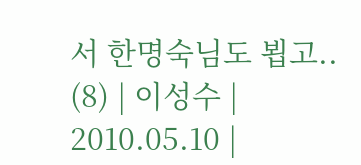서 한명숙님도 뵙고.. (8) | 이성수 | 2010.05.10 |